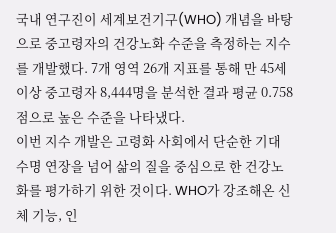국내 연구진이 세계보건기구(WHO) 개념을 바탕으로 중고령자의 건강노화 수준을 측정하는 지수를 개발했다. 7개 영역 26개 지표를 통해 만 45세 이상 중고령자 8,444명을 분석한 결과 평균 0.758점으로 높은 수준을 나타냈다.
이번 지수 개발은 고령화 사회에서 단순한 기대수명 연장을 넘어 삶의 질을 중심으로 한 건강노화를 평가하기 위한 것이다. WHO가 강조해온 신체 기능, 인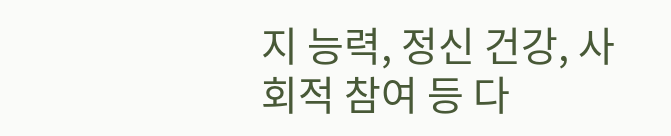지 능력, 정신 건강, 사회적 참여 등 다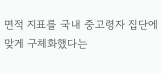면적 지표를 국내 중고령자 집단에 맞게 구체화했다는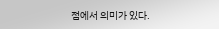점에서 의미가 있다.